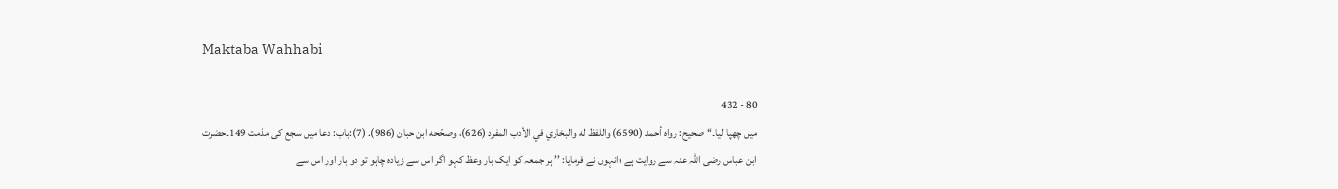Maktaba Wahhabi

80 - 432
میں چھپا لیا۔‘‘ صحيح: رواه أحمد (6590) واللفظ له والبخاري في الأدب المفرد (626)، وصحّحه ابن حبان (986). (7):باب: دعا میں سجع کی مذمت 149۔حضرت ابن عباس رضی اللہ عنہ سے روایت ہے ؛انہوں نے فرمایا: ’’ ہر جمعہ کو ایک بار وعظ کہو اگر اس سے زیادہ چاہو تو دو بار اور اس سے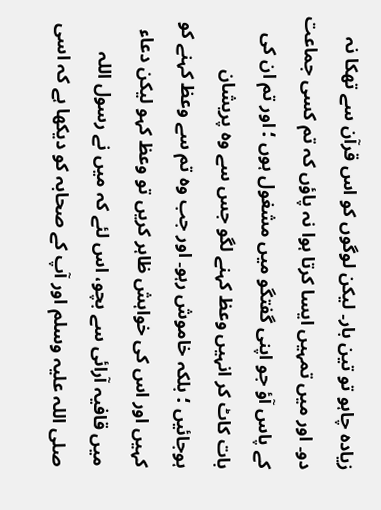زیادہ چاہو تو تین بار۔ لیکن لوگوں کو اس قرآن سے تھکا نہ دو۔ اور میں تمہیں ایسا کرتا ہوا نہ پاؤں کہ تم کسی جماعت کے پاس آؤ جو اپنی گفتگو میں مشغول ہوں ؛ اور تم ان کی بات کاٹ کر انہیں وعظ کہنے لگو جس سے وہ پریشان ہوجائیں ؛ بلکہ خاموش رہو۔ اور جب وہ تم سے وعظ کہنے کو کہیں اور اس کی خواہش ظاہر کریں تو وعظ کہو لیکن دعاء میں قافیہ آرائی سے بچو، اس لئے کہ میں نے رسول اللہ صلی اللہ علیہ وسلم اور آپ کے صحابہ کو دیکھا ہے کہ اسی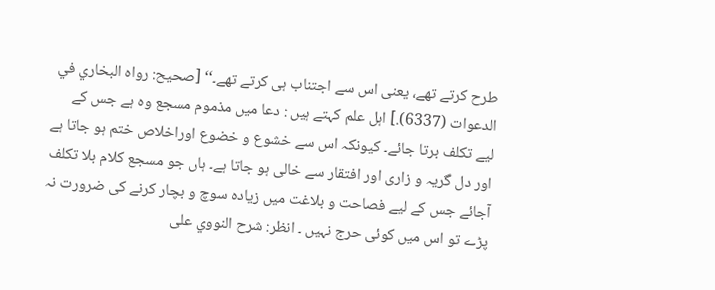طرح کرتے تھے، یعنی اس سے اجتناب ہی کرتے تھے۔‘‘ [صحيح: رواه البخاري في الدعوات (6337).] اہل علم کہتے ہیں : دعا میں مذموم مسجع وہ ہے جس کے لیے تکلف برتا جائے۔ کیونکہ اس سے خشوع و خضوع اوراخلاص ختم ہو جاتا ہے اور دل گریہ و زاری اور افتقار سے خالی ہو جاتا ہے۔ ہاں جو مسجع کلام بلا تکلف آجائے جس کے لیے فصاحت و بلاغت میں زیادہ سوچ و بچار کرنے کی ضرورت نہ پڑے تو اس میں کوئی حرج نہیں ۔ انظر: شرح النووي على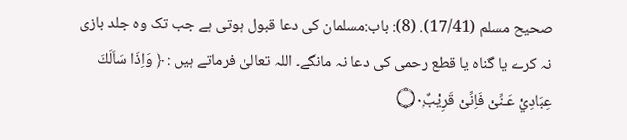صحيح مسلم (17/41). (8): باب:مسلمان کی دعا قبول ہوتی ہے جب تک وہ جلد بازی نہ کرے یا گناہ یا قطع رحمی کی دعا نہ مانگے۔ اللہ تعالیٰ فرماتے ہیں : ﴿ وَاِذَا سَاَلَكَ عِبَادِيْ عَـنِّىْ فَاِنِّىْ قَرِيْبٌ۝۰ۭ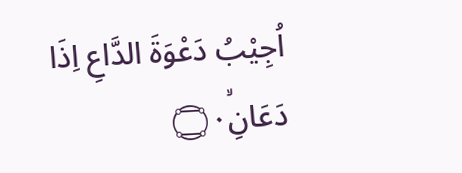اُجِيْبُ دَعْوَۃَ الدَّاعِ اِذَا دَعَانِ۝۰ۙ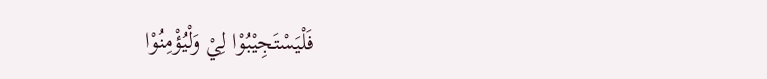فَلْيَسْتَجِيْبُوْا لِيْ وَلْيُؤْمِنُوْا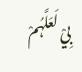بِيْ لَعَلَّہُمْ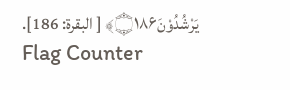يَرْشُدُوْنَ۝۱۸۶﴾ [ البقرة: 186].
Flag Counter